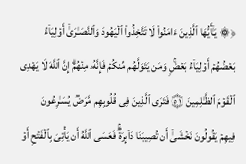﴿۞ یَـٰۤأَیُّهَا ٱلَّذِینَ ءَامَنُوا۟ لَا تَتَّخِذُوا۟ ٱلۡیَهُودَ وَٱلنَّصَـٰرَىٰۤ أَوۡلِیَاۤءَۘ بَعۡضُهُمۡ أَوۡلِیَاۤءُ بَعۡضࣲۚ وَمَن یَتَوَلَّهُم مِّنكُمۡ فَإِنَّهُۥ مِنۡهُمۡۗ إِنَّ ٱللَّهَ لَا یَهۡدِی ٱلۡقَوۡمَ ٱلظَّـٰلِمِینَ ۝٥١ فَتَرَى ٱلَّذِینَ فِی قُلُوبِهِم مَّرَضࣱ یُسَـٰرِعُونَ فِیهِمۡ یَقُولُونَ نَخۡشَىٰۤ أَن تُصِیبَنَا دَاۤىِٕرَةࣱۚ فَعَسَى ٱللَّهُ أَن یَأۡتِیَ بِٱلۡفَتۡحِ أَوۡ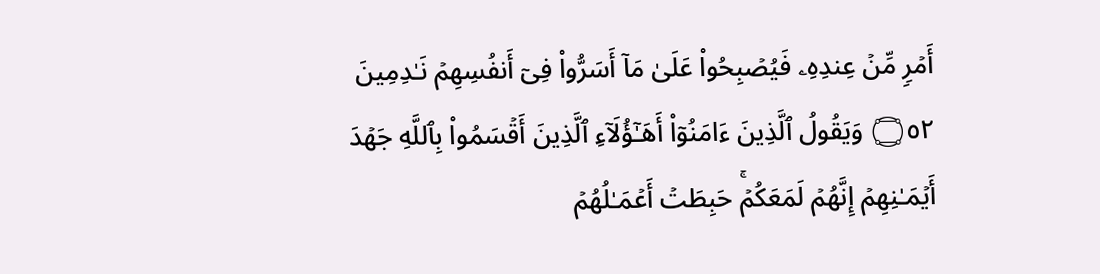أَمۡرࣲ مِّنۡ عِندِهِۦ فَیُصۡبِحُوا۟ عَلَىٰ مَاۤ أَسَرُّوا۟ فِیۤ أَنفُسِهِمۡ نَـٰدِمِینَ ۝٥٢ وَیَقُولُ ٱلَّذِینَ ءَامَنُوۤا۟ أَهَـٰۤؤُلَاۤءِ ٱلَّذِینَ أَقۡسَمُوا۟ بِٱللَّهِ جَهۡدَ أَیۡمَـٰنِهِمۡ إِنَّهُمۡ لَمَعَكُمۡۚ حَبِطَتۡ أَعۡمَـٰلُهُمۡ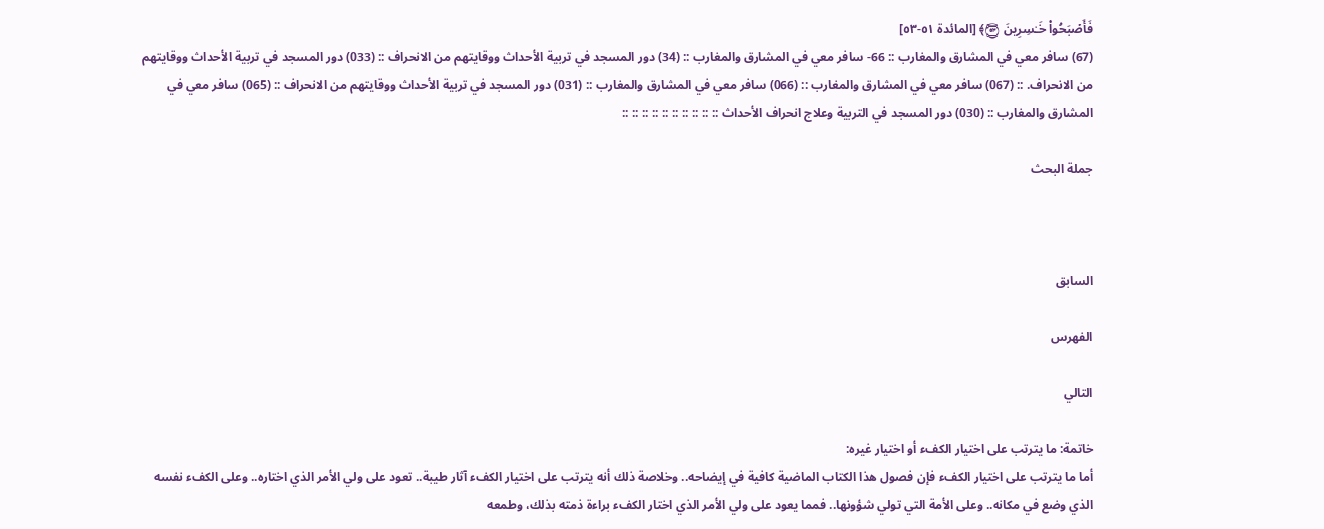فَأَصۡبَحُوا۟ خَـٰسِرِینَ ۝٥٣﴾ [المائدة ٥١-٥٣]
(67) سافر معي في المشارق والمغارب :: 66- سافر معي في المشارق والمغارب :: (34) دور المسجد في تربية الأحداث ووقايتهم من الانحراف :: (033) دور المسجد في تربية الأحداث ووقايتهم من الانحراف. :: (067) سافر معي في المشارق والمغارب :: (066) سافر معي في المشارق والمغارب :: (031) دور المسجد في تربية الأحداث ووقايتهم من الانحراف :: (065) سافر معي في المشارق والمغارب :: (030) دور المسجد في التربية وعلاج انحراف الأحداث :: :: :: :: :: :: :: :: :: ::

جملة البحث



السابق

الفهرس

التالي

خاتمة: ما يترتب على اختيار الكفء أو اختيار غيره:
أما ما يترتب على اختيار الكفء فإن فصول هذا الكتاب الماضية كافية في إيضاحه.. وخلاصة ذلك أنه يترتب على اختيار الكفء آثار طيبة.. تعود على ولي الأمر الذي اختاره.. وعلى الكفء نفسه الذي وضع في مكانه.. وعلى الأمة التي تولي شؤونها.. فمما يعود على ولي الأمر الذي اختار الكفء براءة ذمته بذلك، وطمعه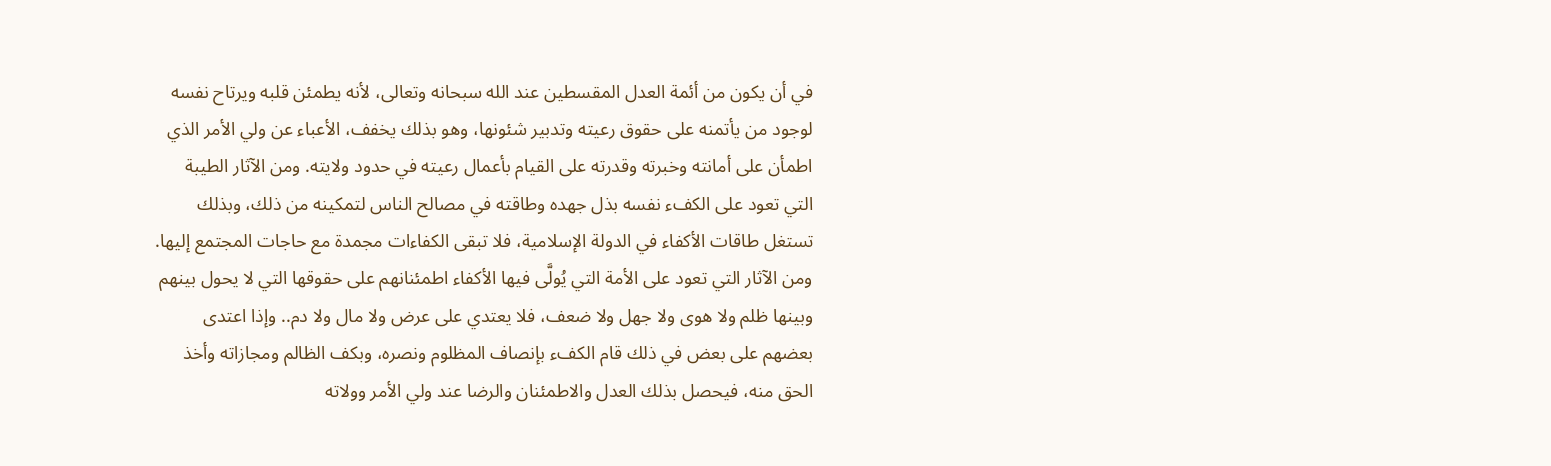في أن يكون من أئمة العدل المقسطين عند الله سبحانه وتعالى، لأنه يطمئن قلبه ويرتاح نفسه لوجود من يأتمنه على حقوق رعيته وتدبير شئونها، وهو بذلك يخفف، الأعباء عن ولي الأمر الذي اطمأن على أمانته وخبرته وقدرته على القيام بأعمال رعيته في حدود ولايته. ومن الآثار الطيبة التي تعود على الكفء نفسه بذل جهده وطاقته في مصالح الناس لتمكينه من ذلك، وبذلك تستغل طاقات الأكفاء في الدولة الإسلامية، فلا تبقى الكفاءات مجمدة مع حاجات المجتمع إليها. ومن الآثار التي تعود على الأمة التي يُولَّى فيها الأكفاء اطمئنانهم على حقوقها التي لا يحول بينهم وبينها ظلم ولا هوى ولا جهل ولا ضعف، فلا يعتدي على عرض ولا مال ولا دم.. وإذا اعتدى بعضهم على بعض في ذلك قام الكفء بإنصاف المظلوم ونصره، وبكف الظالم ومجازاته وأخذ الحق منه، فيحصل بذلك العدل والاطمئنان والرضا عند ولي الأمر وولاته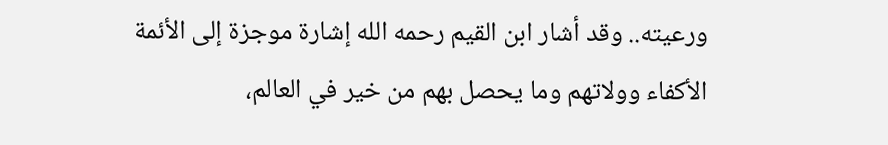ورعيته.. وقد أشار ابن القيم رحمه الله إشارة موجزة إلى الأئمة الأكفاء وولاتهم وما يحصل بهم من خير في العالم،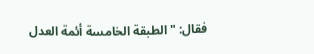فقال: "الطبقة الخامسة أئمة العدل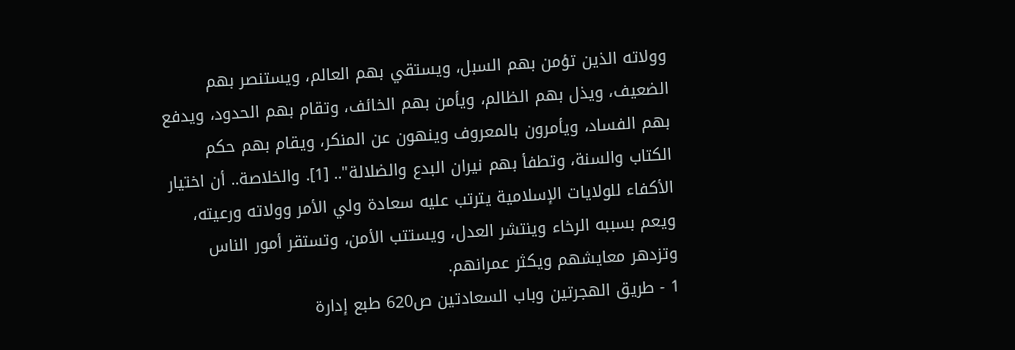وولاته الذين تؤمن بهم السبل، ويستقي بهم العالم، ويستنصر بهم الضعيف، ويذل بهم الظالم، ويأمن بهم الخائف، وتقام بهم الحدود، ويدفع بهم الفساد، ويأمرون بالمعروف وينهون عن المنكر، ويقام بهم حكم الكتاب والسنة، وتطفأ بهم نيران البدع والضلالة".. [1]. والخلاصة.. أن اختيار الأكفاء للولايات الإسلامية يترتب عليه سعادة ولي الأمر وولاته ورعيته، ويعم بسببه الرخاء وينتشر العدل، ويستتب الأمن، وتستقر أمور الناس وتزدهر معايشهم ويكثر عمرانهم.
1 - طريق الهجرتين وباب السعادتين ص620 طبع إدارة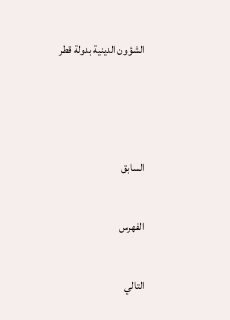الشؤون الدينية بدولة قطر



السابق

الفهرس

التالي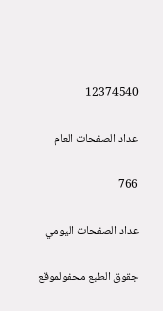12374540

عداد الصفحات العام

766

عداد الصفحات اليومي

جقوق الطبع محفولموقع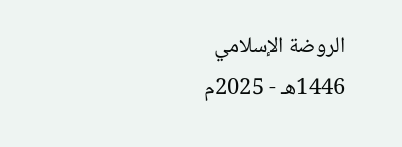الروضة الإسلامي 1446هـ - 2025م